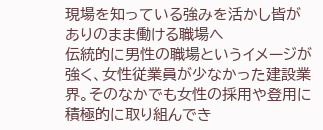現場を知っている強みを活かし皆がありのまま働ける職場へ
伝統的に男性の職場というイメージが強く、女性従業員が少なかった建設業界。そのなかでも女性の採用や登用に積極的に取り組んでき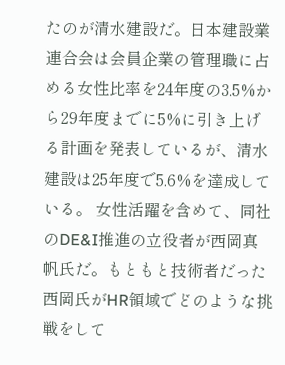たのが清水建設だ。日本建設業連合会は会員企業の管理職に占める女性比率を24年度の3.5%から29年度までに5%に引き上げる計画を発表しているが、清水建設は25年度で5.6%を達成している。 女性活躍を含めて、同社のDE&I推進の立役者が西岡真帆氏だ。もともと技術者だった西岡氏がHR領域でどのような挑戦をして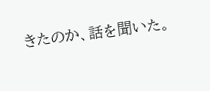きたのか、話を聞いた。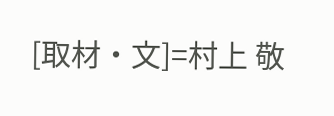[取材・文]=村上 敬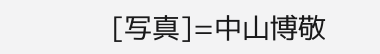[写真]=中山博敬